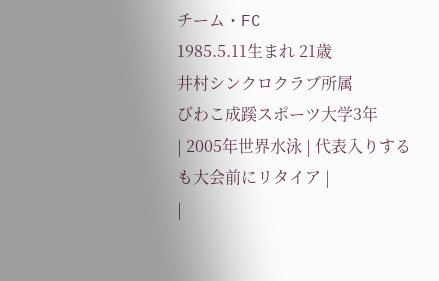チーム・FC
1985.5.11生まれ 21歳
井村シンクロクラブ所属
びわこ成蹊スポーツ大学3年
| 2005年世界水泳 | 代表入りするも大会前にリタイア |
|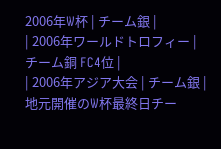2006年W杯 | チーム銀 |
| 2006年ワールドトロフィー | チーム銅 FC4位 |
| 2006年アジア大会 | チーム銀 |
地元開催のW杯最終日チー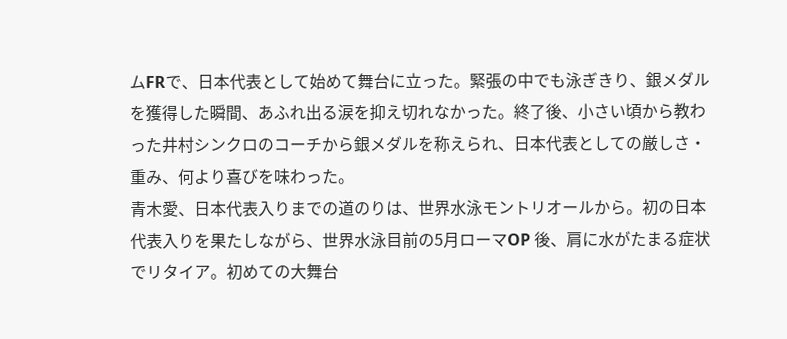ムFRで、日本代表として始めて舞台に立った。緊張の中でも泳ぎきり、銀メダルを獲得した瞬間、あふれ出る涙を抑え切れなかった。終了後、小さい頃から教わった井村シンクロのコーチから銀メダルを称えられ、日本代表としての厳しさ・重み、何より喜びを味わった。
青木愛、日本代表入りまでの道のりは、世界水泳モントリオールから。初の日本代表入りを果たしながら、世界水泳目前の5月ローマOP 後、肩に水がたまる症状でリタイア。初めての大舞台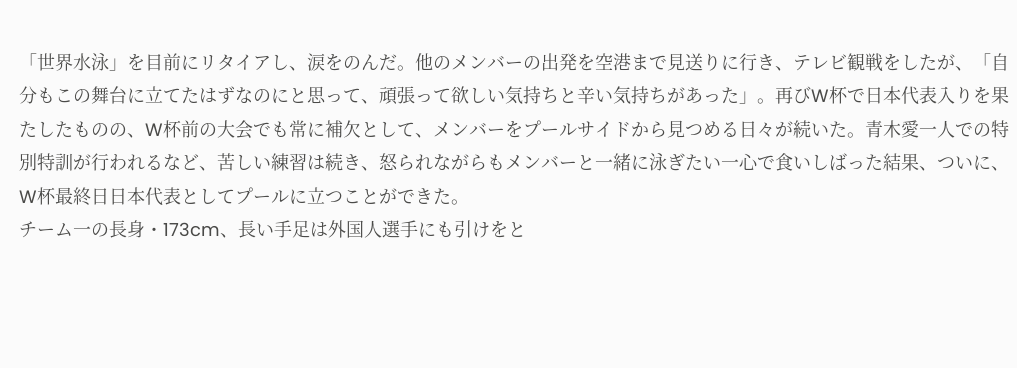「世界水泳」を目前にリタイアし、涙をのんだ。他のメンバーの出発を空港まで見送りに行き、テレビ観戦をしたが、「自分もこの舞台に立てたはずなのにと思って、頑張って欲しい気持ちと辛い気持ちがあった」。再びW杯で日本代表入りを果たしたものの、W杯前の大会でも常に補欠として、メンバーをプールサイドから見つめる日々が続いた。青木愛一人での特別特訓が行われるなど、苦しい練習は続き、怒られながらもメンバーと一緒に泳ぎたい一心で食いしばった結果、ついに、W杯最終日日本代表としてプールに立つことができた。
チーム一の長身・173cm、長い手足は外国人選手にも引けをと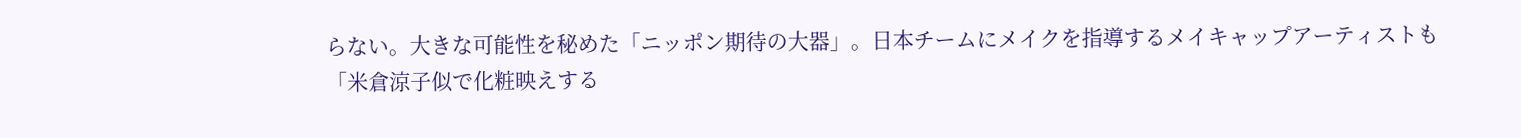らない。大きな可能性を秘めた「ニッポン期待の大器」。日本チームにメイクを指導するメイキャップアーティストも「米倉涼子似で化粧映えする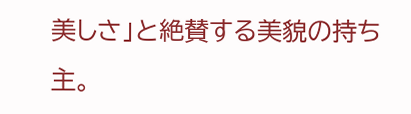美しさ」と絶賛する美貌の持ち主。